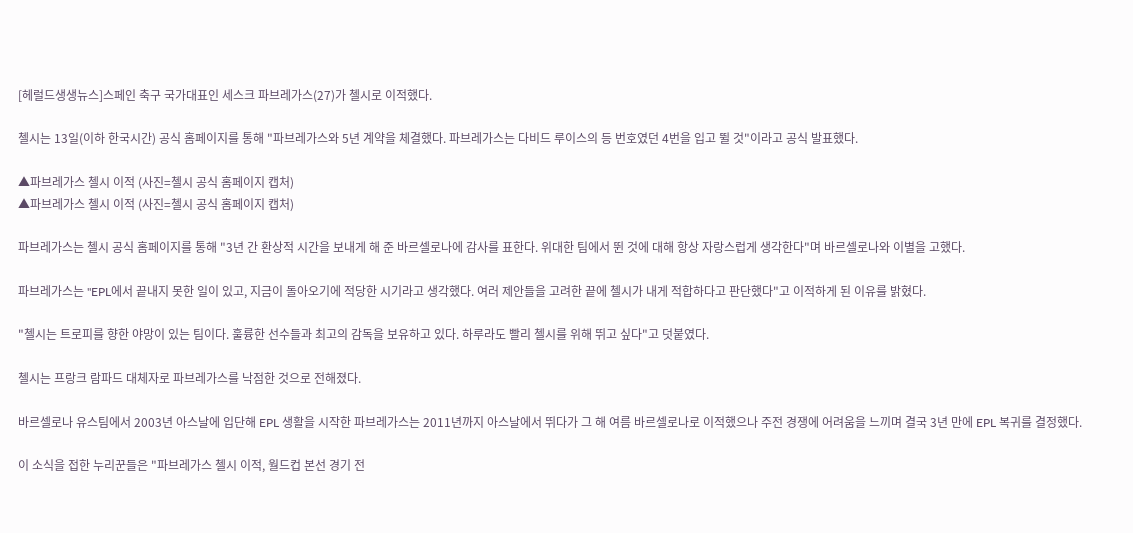[헤럴드생생뉴스]스페인 축구 국가대표인 세스크 파브레가스(27)가 첼시로 이적했다.

첼시는 13일(이하 한국시간) 공식 홈페이지를 통해 "파브레가스와 5년 계약을 체결했다. 파브레가스는 다비드 루이스의 등 번호였던 4번을 입고 뛸 것"이라고 공식 발표했다.

▲파브레가스 첼시 이적 (사진=첼시 공식 홈페이지 캡처)
▲파브레가스 첼시 이적 (사진=첼시 공식 홈페이지 캡처)

파브레가스는 첼시 공식 홈페이지를 통해 "3년 간 환상적 시간을 보내게 해 준 바르셀로나에 감사를 표한다. 위대한 팀에서 뛴 것에 대해 항상 자랑스럽게 생각한다"며 바르셀로나와 이별을 고했다.

파브레가스는 "EPL에서 끝내지 못한 일이 있고, 지금이 돌아오기에 적당한 시기라고 생각했다. 여러 제안들을 고려한 끝에 첼시가 내게 적합하다고 판단했다"고 이적하게 된 이유를 밝혔다.

"첼시는 트로피를 향한 야망이 있는 팀이다. 훌륭한 선수들과 최고의 감독을 보유하고 있다. 하루라도 빨리 첼시를 위해 뛰고 싶다"고 덧붙였다.

첼시는 프랑크 람파드 대체자로 파브레가스를 낙점한 것으로 전해졌다.

바르셀로나 유스팀에서 2003년 아스날에 입단해 EPL 생활을 시작한 파브레가스는 2011년까지 아스날에서 뛰다가 그 해 여름 바르셀로나로 이적했으나 주전 경쟁에 어려움을 느끼며 결국 3년 만에 EPL 복귀를 결정했다.

이 소식을 접한 누리꾼들은 "파브레가스 첼시 이적, 월드컵 본선 경기 전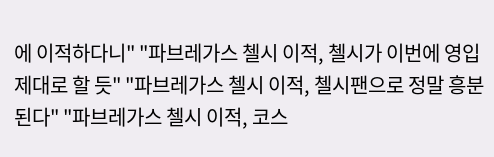에 이적하다니" "파브레가스 첼시 이적, 첼시가 이번에 영입 제대로 할 듯" "파브레가스 첼시 이적, 첼시팬으로 정말 흥분된다" "파브레가스 첼시 이적, 코스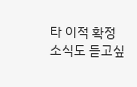타 이적 확정 소식도 듣고싶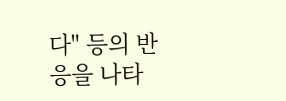다" 등의 반응을 나타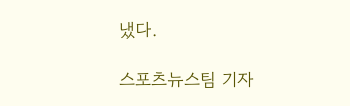냈다.

스포츠뉴스팀 기자